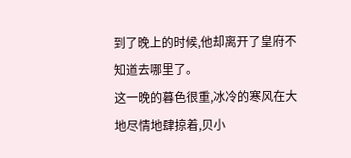到了晚上的时候,他却离开了皇府不知道去哪里了。
这一晚的暮色很重,冰冷的寒风在大地尽情地肆掠着,贝小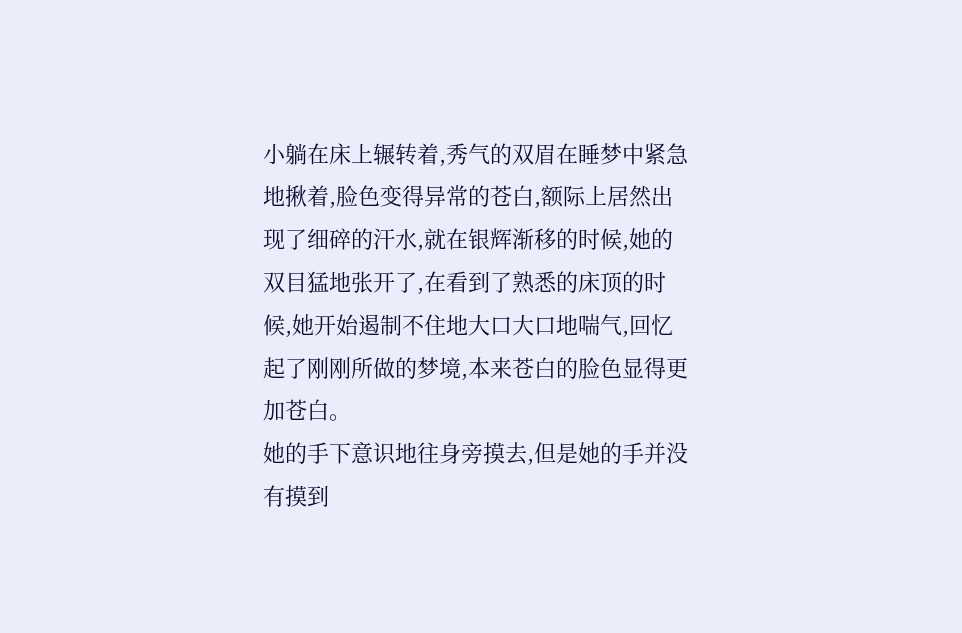小躺在床上辗转着,秀气的双眉在睡梦中紧急地揪着,脸色变得异常的苍白,额际上居然出现了细碎的汗水,就在银辉渐移的时候,她的双目猛地张开了,在看到了熟悉的床顶的时候,她开始遏制不住地大口大口地喘气,回忆起了刚刚所做的梦境,本来苍白的脸色显得更加苍白。
她的手下意识地往身旁摸去,但是她的手并没有摸到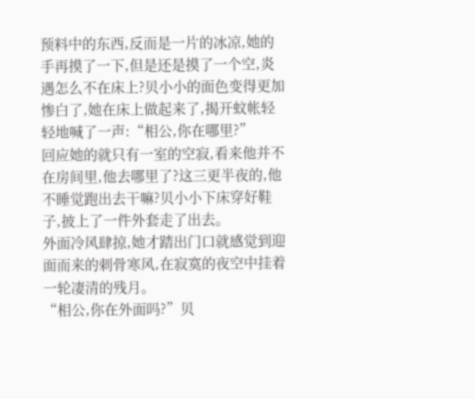预料中的东西,反而是一片的冰凉,她的手再摸了一下,但是还是摸了一个空,炎遇怎么不在床上?贝小小的面色变得更加惨白了,她在床上做起来了,揭开蚊帐轻轻地喊了一声:“相公,你在哪里?”
回应她的就只有一室的空寂,看来他并不在房间里,他去哪里了?这三更半夜的,他不睡觉跑出去干嘛?贝小小下床穿好鞋子,披上了一件外套走了出去。
外面冷风肆掠,她才踏出门口就感觉到迎面而来的刺骨寒风,在寂寞的夜空中挂着一轮凄清的残月。
“相公,你在外面吗?”贝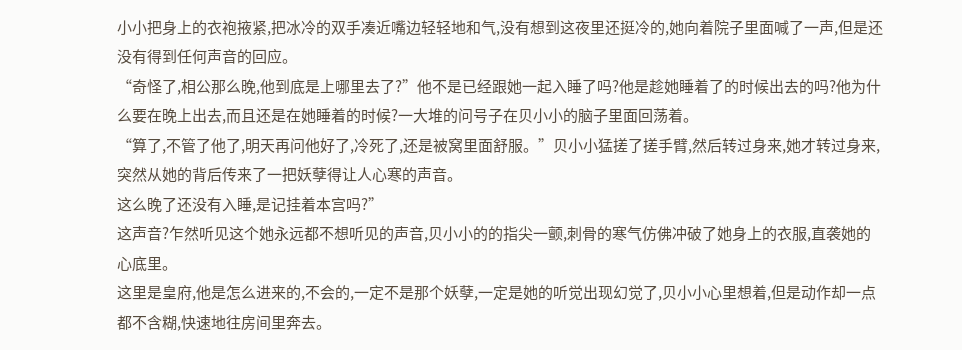小小把身上的衣袍掖紧,把冰冷的双手凑近嘴边轻轻地和气,没有想到这夜里还挺冷的,她向着院子里面喊了一声,但是还没有得到任何声音的回应。
“奇怪了,相公那么晚,他到底是上哪里去了?”他不是已经跟她一起入睡了吗?他是趁她睡着了的时候出去的吗?他为什么要在晚上出去,而且还是在她睡着的时候?一大堆的问号子在贝小小的脑子里面回荡着。
“算了,不管了他了,明天再问他好了,冷死了,还是被窝里面舒服。”贝小小猛搓了搓手臂,然后转过身来,她才转过身来,突然从她的背后传来了一把妖孽得让人心寒的声音。
这么晚了还没有入睡,是记挂着本宫吗?”
这声音?乍然听见这个她永远都不想听见的声音,贝小小的的指尖一颤,刺骨的寒气仿佛冲破了她身上的衣服,直袭她的心底里。
这里是皇府,他是怎么进来的,不会的,一定不是那个妖孽,一定是她的听觉出现幻觉了,贝小小心里想着,但是动作却一点都不含糊,快速地往房间里奔去。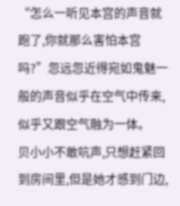“怎么一听见本宫的声音就跑了,你就那么害怕本宫吗?”忽远忽近得宛如鬼魅一般的声音似乎在空气中传来,似乎又跟空气融为一体。
贝小小不敢吭声,只想赶紧回到房间里,但是她才感到门边,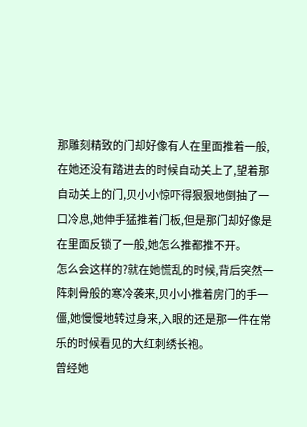那雕刻精致的门却好像有人在里面推着一般,在她还没有踏进去的时候自动关上了,望着那自动关上的门,贝小小惊吓得狠狠地倒抽了一口冷息,她伸手猛推着门板,但是那门却好像是在里面反锁了一般,她怎么推都推不开。
怎么会这样的?就在她慌乱的时候,背后突然一阵刺骨般的寒冷袭来,贝小小推着房门的手一僵,她慢慢地转过身来,入眼的还是那一件在常乐的时候看见的大红刺绣长袍。
曾经她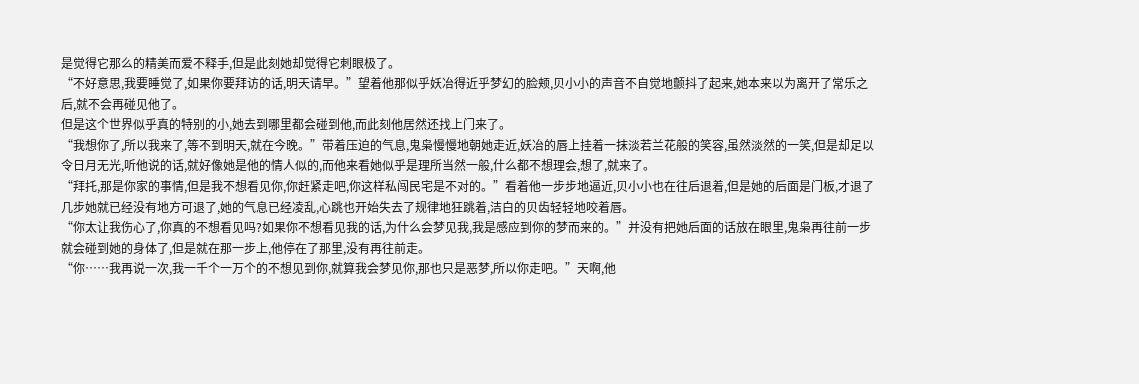是觉得它那么的精美而爱不释手,但是此刻她却觉得它刺眼极了。
“不好意思,我要睡觉了,如果你要拜访的话,明天请早。”望着他那似乎妖冶得近乎梦幻的脸颊,贝小小的声音不自觉地颤抖了起来,她本来以为离开了常乐之后,就不会再碰见他了。
但是这个世界似乎真的特别的小,她去到哪里都会碰到他,而此刻他居然还找上门来了。
“我想你了,所以我来了,等不到明天,就在今晚。”带着压迫的气息,鬼枭慢慢地朝她走近,妖冶的唇上挂着一抹淡若兰花般的笑容,虽然淡然的一笑,但是却足以令日月无光,听他说的话,就好像她是他的情人似的,而他来看她似乎是理所当然一般,什么都不想理会,想了,就来了。
“拜托,那是你家的事情,但是我不想看见你,你赶紧走吧,你这样私闯民宅是不对的。”看着他一步步地逼近,贝小小也在往后退着,但是她的后面是门板,才退了几步她就已经没有地方可退了,她的气息已经凌乱,心跳也开始失去了规律地狂跳着,洁白的贝齿轻轻地咬着唇。
“你太让我伤心了,你真的不想看见吗?如果你不想看见我的话,为什么会梦见我,我是感应到你的梦而来的。”并没有把她后面的话放在眼里,鬼枭再往前一步就会碰到她的身体了,但是就在那一步上,他停在了那里,没有再往前走。
“你……我再说一次,我一千个一万个的不想见到你,就算我会梦见你,那也只是恶梦,所以你走吧。”天啊,他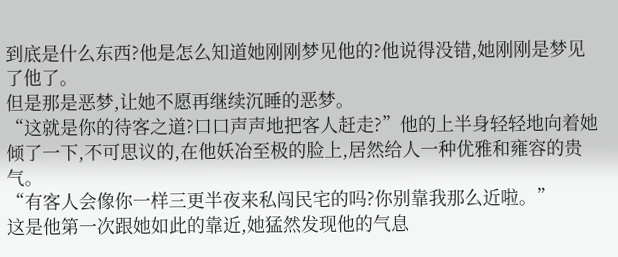到底是什么东西?他是怎么知道她刚刚梦见他的?他说得没错,她刚刚是梦见了他了。
但是那是恶梦,让她不愿再继续沉睡的恶梦。
“这就是你的待客之道?口口声声地把客人赶走?”他的上半身轻轻地向着她倾了一下,不可思议的,在他妖冶至极的脸上,居然给人一种优雅和雍容的贵气。
“有客人会像你一样三更半夜来私闯民宅的吗?你别靠我那么近啦。”
这是他第一次跟她如此的靠近,她猛然发现他的气息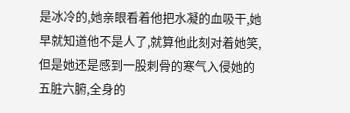是冰冷的,她亲眼看着他把水凝的血吸干,她早就知道他不是人了,就算他此刻对着她笑,但是她还是感到一股刺骨的寒气入侵她的五脏六腑,全身的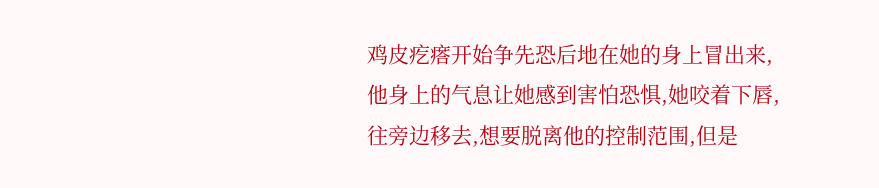鸡皮疙瘩开始争先恐后地在她的身上冒出来,他身上的气息让她感到害怕恐惧,她咬着下唇,往旁边移去,想要脱离他的控制范围,但是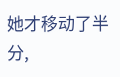她才移动了半分,